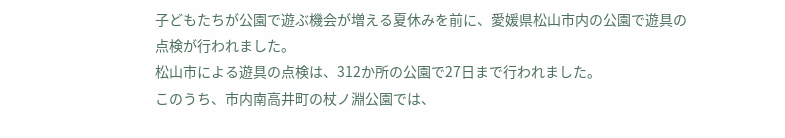子どもたちが公園で遊ぶ機会が増える夏休みを前に、愛媛県松山市内の公園で遊具の点検が行われました。
松山市による遊具の点検は、312か所の公園で27日まで行われました。
このうち、市内南高井町の杖ノ淵公園では、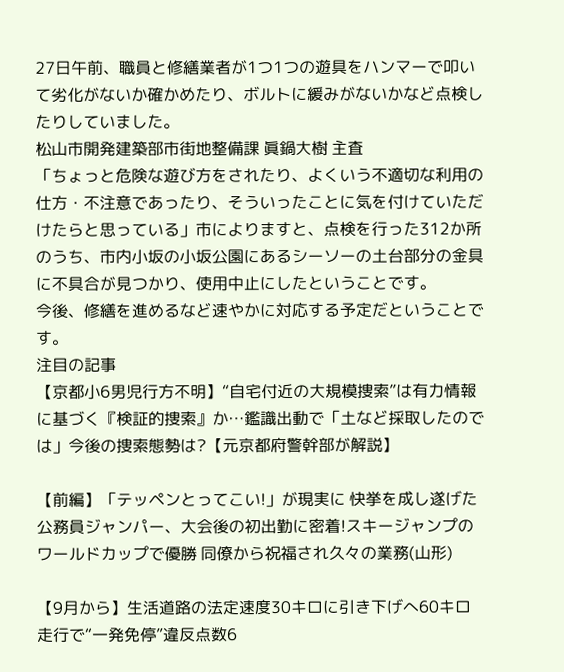27日午前、職員と修繕業者が1つ1つの遊具をハンマーで叩いて劣化がないか確かめたり、ボルトに緩みがないかなど点検したりしていました。
松山市開発建築部市街地整備課 眞鍋大樹 主査
「ちょっと危険な遊び方をされたり、よくいう不適切な利用の仕方・不注意であったり、そういったことに気を付けていただけたらと思っている」市によりますと、点検を行った312か所のうち、市内小坂の小坂公園にあるシーソーの土台部分の金具に不具合が見つかり、使用中止にしたということです。
今後、修繕を進めるなど速やかに対応する予定だということです。
注目の記事
【京都小6男児行方不明】“自宅付近の大規模捜索”は有力情報に基づく『検証的捜索』か…鑑識出動で「土など採取したのでは」今後の捜索態勢は?【元京都府警幹部が解説】

【前編】「テッペンとってこい!」が現実に 快挙を成し遂げた公務員ジャンパー、大会後の初出勤に密着!スキージャンプのワールドカップで優勝 同僚から祝福され久々の業務(山形)

【9月から】生活道路の法定速度30キロに引き下げへ60キロ走行で“一発免停”違反点数6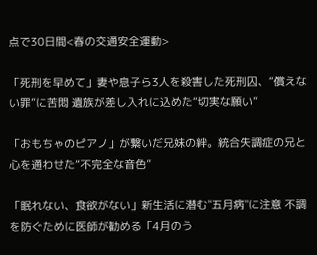点で30日間<春の交通安全運動>

「死刑を早めて」妻や息子ら3人を殺害した死刑囚、“償えない罪”に苦悶 遺族が差し入れに込めた“切実な願い”

「おもちゃのピアノ」が繋いだ兄妹の絆。統合失調症の兄と心を通わせた“不完全な音色”

「眠れない、食欲がない」新生活に潜む"五月病"に注意 不調を防ぐために医師が勧める「4月のう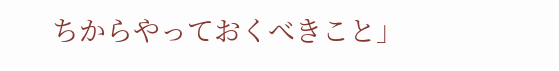ちからやっておくべきこと」